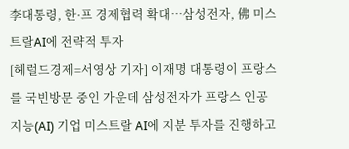李대통령, 한·프 경제협력 확대…삼성전자, 佛 미스트랄AI에 전략적 투자
[헤럴드경제=서영상 기자] 이재명 대통령이 프랑스를 국빈방문 중인 가운데 삼성전자가 프랑스 인공지능(AI) 기업 미스트랄 AI에 지분 투자를 진행하고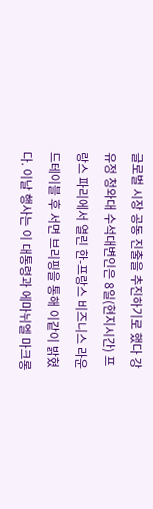글로벌 시장 공동 진출을 추진하기로 했다 강유정 청와대 수석대변인은 8일(현지시간) 프랑스 파리에서 열린 한-프랑스 비즈니스 라운드테이블 후 서면 브리핑을 통해 이같이 밝혔다. 이날 행사는 이 대통령과 에마뉘엘 마크롱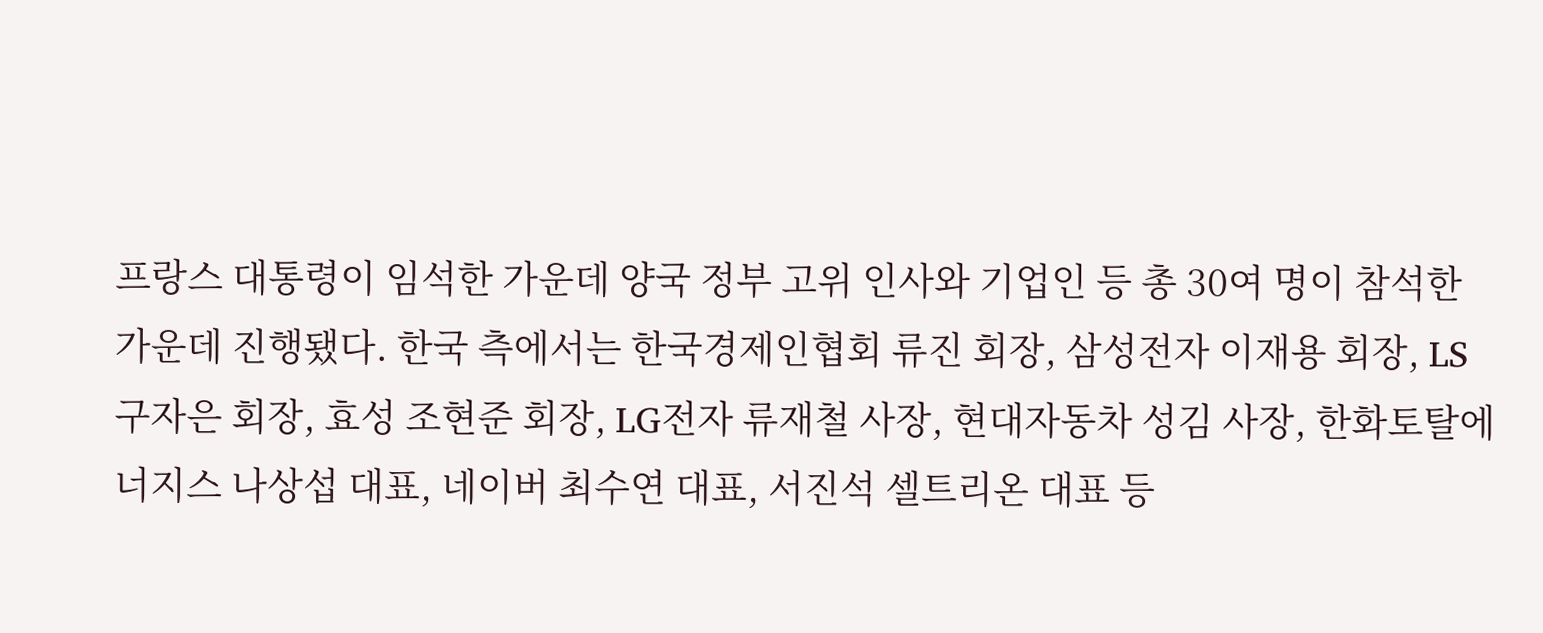프랑스 대통령이 임석한 가운데 양국 정부 고위 인사와 기업인 등 총 30여 명이 참석한 가운데 진행됐다. 한국 측에서는 한국경제인협회 류진 회장, 삼성전자 이재용 회장, LS 구자은 회장, 효성 조현준 회장, LG전자 류재철 사장, 현대자동차 성김 사장, 한화토탈에너지스 나상섭 대표, 네이버 최수연 대표, 서진석 셀트리온 대표 등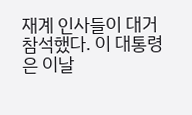재계 인사들이 대거 참석했다. 이 대통령은 이날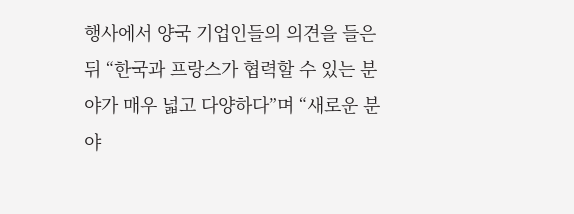행사에서 양국 기업인들의 의견을 들은 뒤 “한국과 프랑스가 협력할 수 있는 분야가 매우 넓고 다양하다”며 “새로운 분야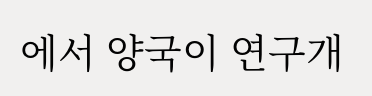에서 양국이 연구개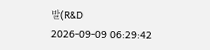발(R&D
2026-09-09 06:29:42